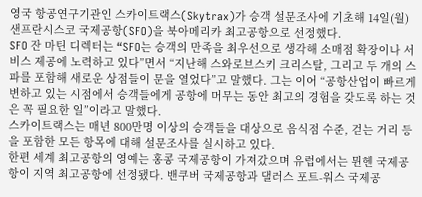영국 항공연구기관인 스카이트랙스(Skytrax)가 승객 설문조사에 기초해 14일(월) 샌프란시스코 국제공항(SFO)을 북아메리카 최고공항으로 선정했다.
SFO 잔 마틴 디렉터는 “SFO는 승객의 만족을 최우선으로 생각해 소매점 확장이나 서비스 제공에 노력하고 있다”면서 “지난해 스와로브스키 크리스탈, 그리고 두 개의 스파를 포함해 새로운 상점들이 문을 열었다”고 말했다. 그는 이어 “공항산업이 빠르게 변하고 있는 시점에서 승객들에게 공항에 머무는 동안 최고의 경험을 갖도록 하는 것은 꼭 필요한 일”이라고 말했다.
스카이트랙스는 매년 800만명 이상의 승객들을 대상으로 음식점 수준, 걷는 거리 등을 포함한 모든 항목에 대해 설문조사를 실시하고 있다.
한편 세계 최고공항의 영예는 홍콩 국제공항이 가져갔으며 유럽에서는 뮌헨 국제공항이 지역 최고공항에 선정됐다. 밴쿠버 국제공항과 댈러스 포트-워스 국제공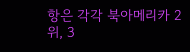항은 각각 북아메리카 2위, 3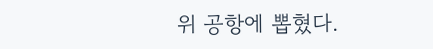위 공항에 뽑혔다.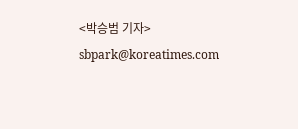<박승범 기자> sbpark@koreatimes.com